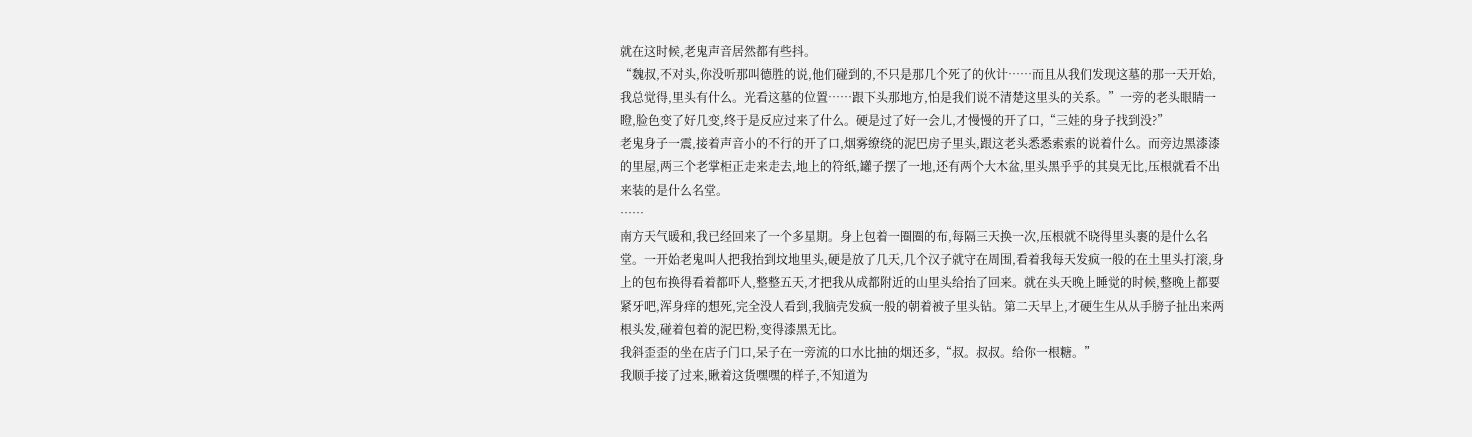就在这时候,老鬼声音居然都有些抖。
“魏叔,不对头,你没听那叫德胜的说,他们碰到的,不只是那几个死了的伙计……而且从我们发现这墓的那一天开始,我总觉得,里头有什么。光看这墓的位置……跟下头那地方,怕是我们说不清楚这里头的关系。”一旁的老头眼睛一瞪,脸色变了好几变,终于是反应过来了什么。硬是过了好一会儿,才慢慢的开了口,“三娃的身子找到没?”
老鬼身子一震,接着声音小的不行的开了口,烟雾缭绕的泥巴房子里头,跟这老头悉悉索索的说着什么。而旁边黑漆漆的里屋,两三个老掌柜正走来走去,地上的符纸,罐子摆了一地,还有两个大木盆,里头黑乎乎的其臭无比,压根就看不出来装的是什么名堂。
……
南方天气暖和,我已经回来了一个多星期。身上包着一圈圈的布,每隔三天换一次,压根就不晓得里头裹的是什么名堂。一开始老鬼叫人把我抬到坟地里头,硬是放了几天,几个汉子就守在周围,看着我每天发疯一般的在土里头打滚,身上的包布换得看着都吓人,整整五天,才把我从成都附近的山里头给抬了回来。就在头天晚上睡觉的时候,整晚上都要紧牙吧,浑身痒的想死,完全没人看到,我脑壳发疯一般的朝着被子里头钻。第二天早上,才硬生生从从手膀子扯出来两根头发,碰着包着的泥巴粉,变得漆黑无比。
我斜歪歪的坐在店子门口,呆子在一旁流的口水比抽的烟还多,“叔。叔叔。给你一根糖。”
我顺手接了过来,瞅着这货嘿嘿的样子,不知道为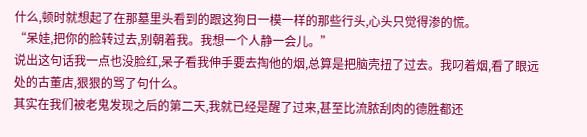什么,顿时就想起了在那墓里头看到的跟这狗日一模一样的那些行头,心头只觉得渗的慌。
“呆娃,把你的脸转过去,别朝着我。我想一个人静一会儿。”
说出这句话我一点也没脸红,呆子看我伸手要去掏他的烟,总算是把脑壳扭了过去。我叼着烟,看了眼远处的古董店,狠狠的骂了句什么。
其实在我们被老鬼发现之后的第二天,我就已经是醒了过来,甚至比流脓刮肉的德胜都还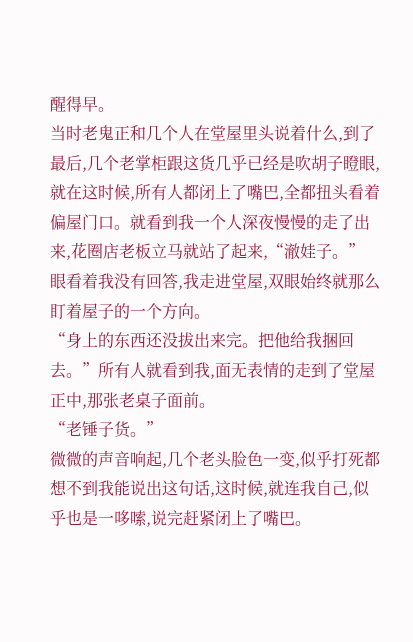醒得早。
当时老鬼正和几个人在堂屋里头说着什么,到了最后,几个老掌柜跟这货几乎已经是吹胡子瞪眼,就在这时候,所有人都闭上了嘴巴,全都扭头看着偏屋门口。就看到我一个人深夜慢慢的走了出来,花圈店老板立马就站了起来,“澈娃子。”
眼看着我没有回答,我走进堂屋,双眼始终就那么盯着屋子的一个方向。
“身上的东西还没拔出来完。把他给我捆回去。”所有人就看到我,面无表情的走到了堂屋正中,那张老桌子面前。
“老锤子货。”
微微的声音响起,几个老头脸色一变,似乎打死都想不到我能说出这句话,这时候,就连我自己,似乎也是一哆嗦,说完赶紧闭上了嘴巴。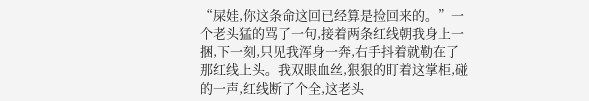“屎娃,你这条命这回已经算是捡回来的。”一个老头猛的骂了一句,接着两条红线朝我身上一捆,下一刻,只见我浑身一奔,右手抖着就勒在了那红线上头。我双眼血丝,狠狠的盯着这掌柜,碰的一声,红线断了个全,这老头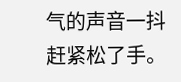气的声音一抖赶紧松了手。